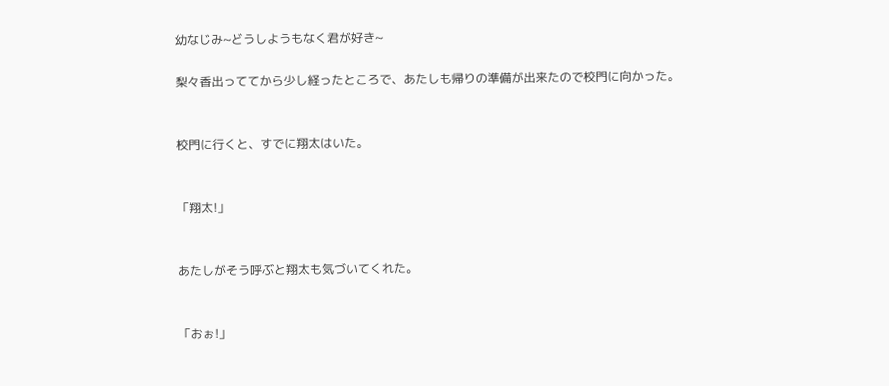幼なじみ~どうしようもなく君が好き~

梨々香出っててから少し経ったところで、あたしも帰りの準備が出来たので校門に向かった。


校門に行くと、すでに翔太はいた。


「翔太!」


あたしがそう呼ぶと翔太も気づいてくれた。


「おぉ!」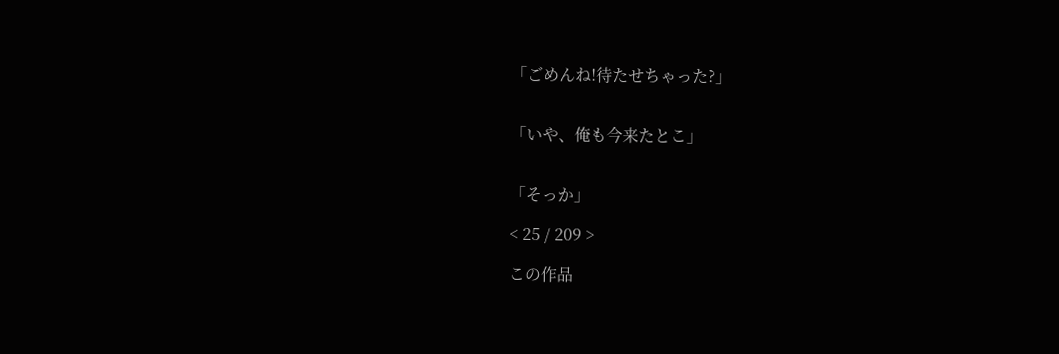「ごめんね!待たせちゃった?」


「いや、俺も今来たとこ」


「そっか」

< 25 / 209 >

この作品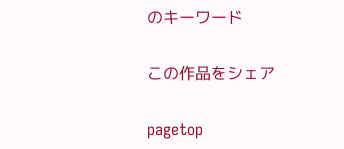のキーワード

この作品をシェア

pagetop